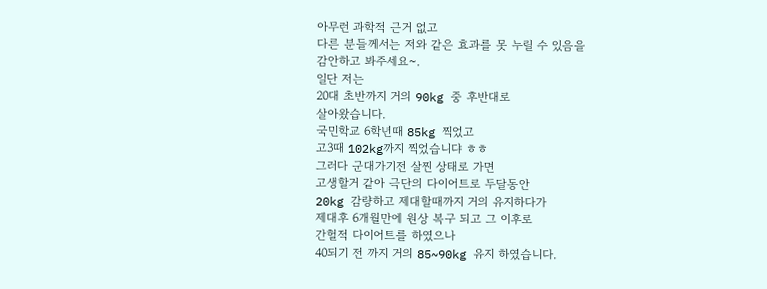아무런 과학적 근거 없고
다른 분들께서는 저와 같은 효과를 못 누릴 수 있음을
감안하고 봐주세요~.
일단 저는
20대 초반까지 거의 90kg 중 후반대로
살아왔습니다.
국민학교 6학년때 85kg 찍었고
고3때 102kg까지 찍었습니댜 ㅎㅎ
그러다 군대가기전 살찐 상태로 가면
고생할거 같아 극단의 다이어트로 두달동안
20kg 감량하고 제대할때까지 거의 유지하다가
제대후 6개월만에 원상 복구 되고 그 이후로
간헐적 다이어트를 하였으나
40되기 전 까지 거의 85~90kg 유지 하였습니다.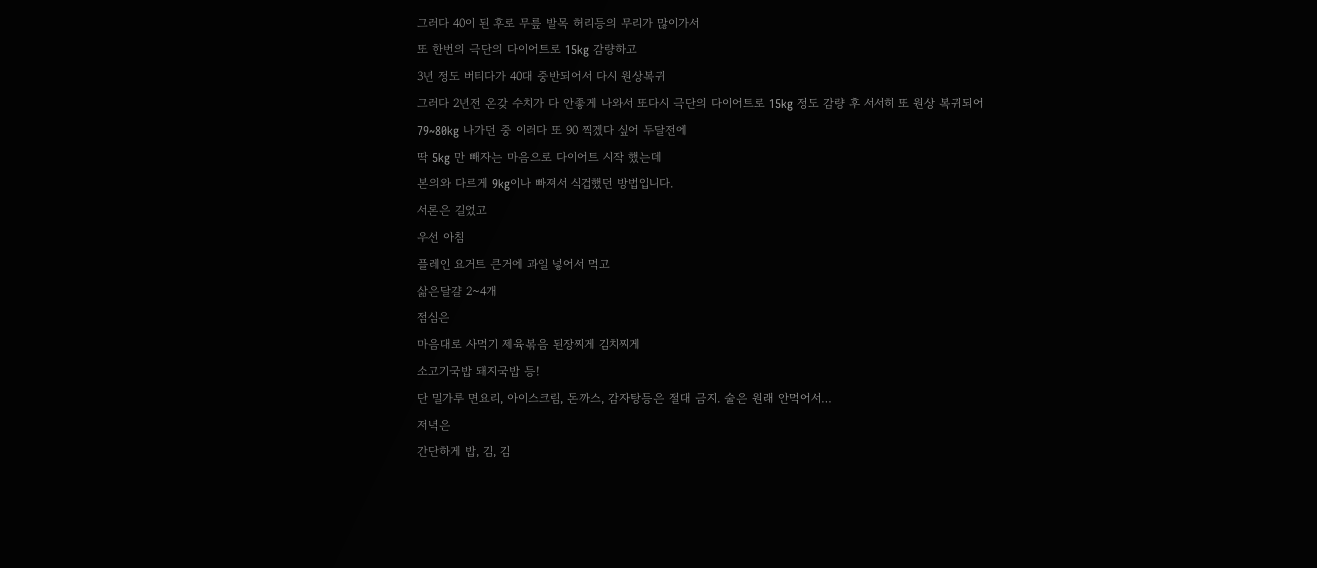그러다 40이 된 후로 무릎 발목 허리등의 무리가 많이가서
또 한번의 극단의 다이어트로 15kg 감량하고
3년 정도 버티다가 40대 중반되어서 다시 원상복귀
그러다 2년전 온갖 수치가 다 안좋게 나와서 또다시 극단의 다이어트로 15kg 정도 감량 후 서서히 또 원상 복귀되어
79~80kg 나가던 중 이러다 또 90 찍겠다 싶어 두달전에
딱 5kg 만 빼자는 마음으로 다이어트 시작 했는데
본의와 다르게 9kg이나 빠져서 식겁했던 방법입니다.
서론은 길었고
우선 아침
플레인 요거트 큰거에 과일 넣어서 먹고
삶은달걀 2~4개
점심은
마음대로 사먹기 제육볶음 된장찌게 김치찌게
소고기국밥 돼지국밥 등!
단 밀가루 면요리, 아이스크림, 돈까스, 감자탕등은 절대 금지. 술은 원래 안먹어서…
저녁은
간단하게 밥, 김, 김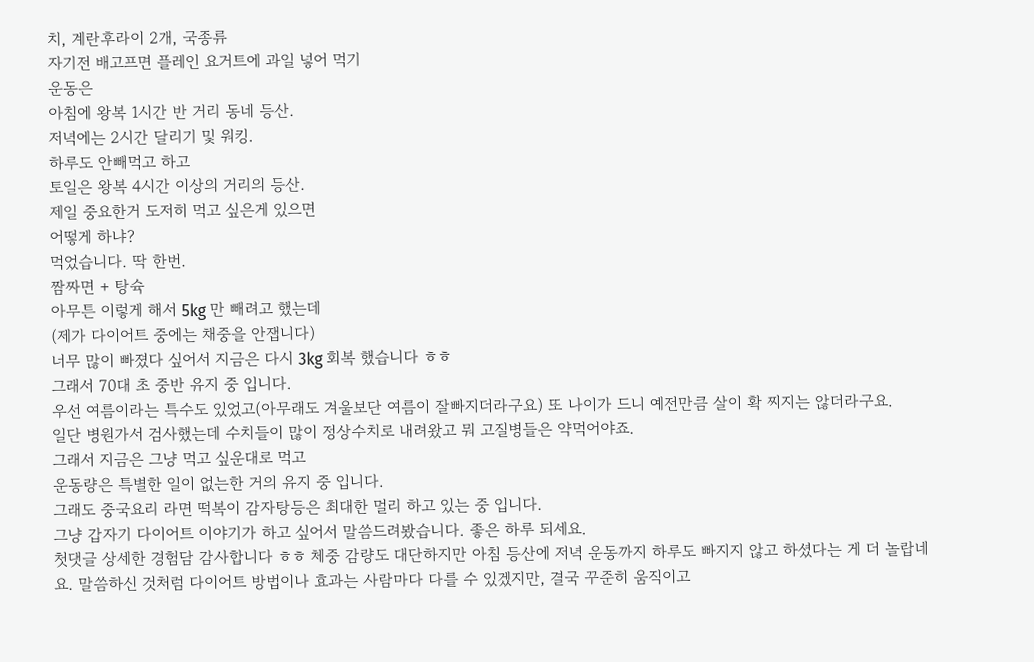치, 계란후라이 2개, 국종류
자기전 배고프면 플레인 요거트에 과일 넣어 먹기
운동은
아침에 왕복 1시간 반 거리 동네 등산.
저녁에는 2시간 달리기 및 워킹.
하루도 안빼먹고 하고
토일은 왕복 4시간 이상의 거리의 등산.
제일 중요한거 도저히 먹고 싶은게 있으면
어떻게 하냐?
먹었습니다. 딱 한번.
짬짜면 + 탕슉
아무튼 이렇게 해서 5kg 만 빼려고 했는데
(제가 다이어트 중에는 채중을 안잽니다)
너무 많이 빠졌다 싶어서 지금은 다시 3kg 회복 했습니다 ㅎㅎ
그래서 70대 초 중반 유지 중 입니다.
우선 여름이라는 특수도 있었고(아무래도 겨울보단 여름이 잘빠지더라구요) 또 나이가 드니 예전만큼 살이 확 찌지는 않더라구요.
일단 병원가서 검사했는데 수치들이 많이 정상수치로 내려왔고 뭐 고질병들은 약먹어야죠.
그래서 지금은 그냥 먹고 싶운대로 먹고
운동량은 특별한 일이 없는한 거의 유지 중 입니다.
그래도 중국요리 라면 떡복이 감자탕등은 최대한 멀리 하고 있는 중 입니다.
그냥 갑자기 다이어트 이야기가 하고 싶어서 말씀드려봤습니다. 좋은 하루 되세요.
첫댓글 상세한 경험담 감사합니다 ㅎㅎ 체중 감량도 대단하지만 아침 등산에 저녁 운동까지 하루도 빠지지 않고 하셨다는 게 더 놀랍네요. 말씀하신 것처럼 다이어트 방법이나 효과는 사람마다 다를 수 있겠지만, 결국 꾸준히 움직이고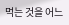먹는 것을 어느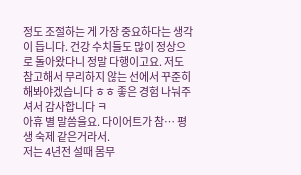정도 조절하는 게 가장 중요하다는 생각이 듭니다. 건강 수치들도 많이 정상으로 돌아왔다니 정말 다행이고요. 저도 참고해서 무리하지 않는 선에서 꾸준히 해봐야겠습니다 ㅎㅎ 좋은 경험 나눠주셔서 감사합니다 ㅋ
아휴 별 말씀을요. 다이어트가 참… 평생 숙제 같은거라서.
저는 4년전 설때 몸무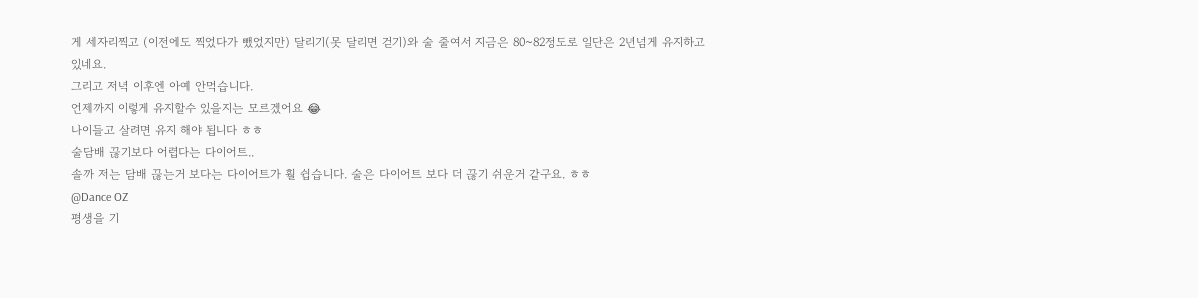게 세자리찍고 (이전에도 찍었다가 뺐었지만) 달리기(못 달리면 걷기)와 술 줄여서 지금은 80~82정도로 일단은 2년넘게 유지하고 있네요.
그리고 저녁 이후엔 아예 안먹습니다.
언제까지 이렇게 유지할수 있을지는 모르겠어요 😂
나이들고 살려면 유지 해야 됩니다 ㅎㅎ
술담배 끊기보다 어렵다는 다이어트..
솔까 저는 담배 끊는거 보다는 다이어트가 훨 쉽습니다. 술은 다이어트 보다 더 끊기 쉬운거 같구요. ㅎㅎ
@Dance OZ
평생을 기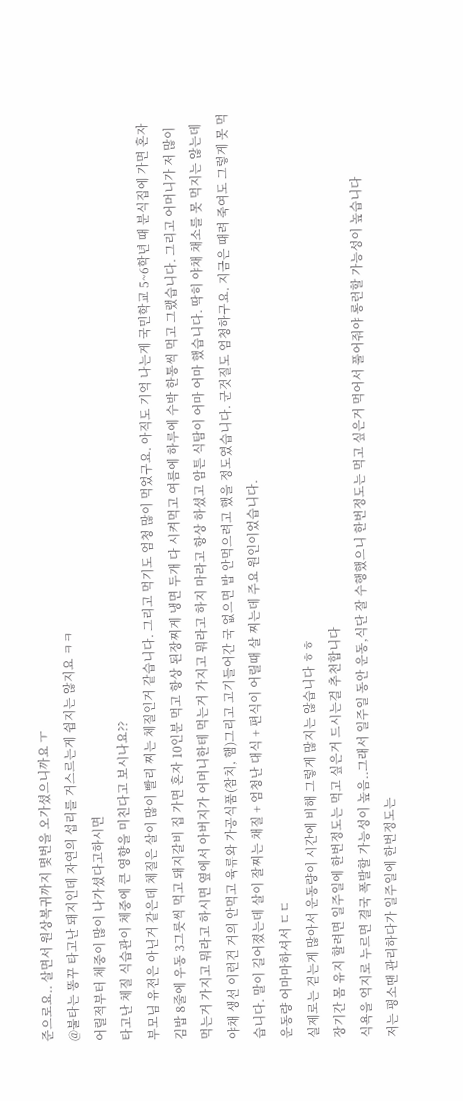준으로요.. 살면서 원상복귀까지 몇번을 오가셨으니까요 ㅜ
@불타는 똥꾸 타고난 돼지인데 자연의 섭리를 거스르는게 쉽지는 않지요 ㅋㅋ
어릴적부터 체중이 많이 나가셨다고하시면
타고난 체질 식습관이 체중에 큰 영향을 미친다고 보시나요??
부모님 유전은 아닌거 같은데 체질은 살이 많이 빨리 찌는 체질인거 같습니다. 그리고 먹기도 엄청 많이 먹었구요. 아직도 기억 나는게 국민학교 5~6학년 때 분식집에 가면 혼자 김밥 8줄에 우동 3그릇씩 먹고 돼지갈비 집 가면 혼자 10인분 먹고 항상 된장찌게 냉면 두개 다 시켜먹고 여름에 하루에 수박 한통씩 먹고 그랬습니다. 그리고 어머니가 저 많이 먹는거 가지고 뭐라고 하시면 옆에서 아버지가 어머니한테 먹는거 가지고 뭐라고 하지 마라고 항상 하셨고 암튼 식탐이 어마 어마 했습니다. 딱히 야채 채소를 못 먹지는 않는데 야채 생선 이런건 거의 안먹고 육류와 가공식품(참치, 햄)그리고 고기들어간 국 없으면 밥 안먹으려고 했을 정도였습니다. 군것질도 엄청하구요. 지금은 때려 죽여도 그렇게 못 먹습니다. 말이 길어졌는데 살이 잘찌는 채질 + 엄청난 대식 + 편식이 어릴때 살 찌는데 주요 원인이었습니다.
운동량 어마마하셔서 ㄷㄷ
실제로는 걷는게 많아서 운동량이 시간에 비해 그렇게 많지는 않습니다 ㅎㅎ
장기간 몸 유지 할려면 일주일에 한번정도는 먹고 싶은거 드시는걸 추천합니다
식욕을 억지로 누르면 결국 폭발할 가능성이 높음..그래서 일주일 동안 운동,식단 잘 수행했으니 한번정도는 먹고 싶은거 먹어서 풀어줘야 롱런할 가능성이 높습니다
저는 평소땐 관리하다가 일주일에 한번정도는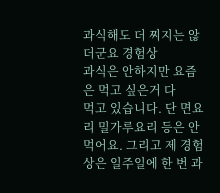과식해도 더 찌지는 않더군요 경험상
과식은 안하지만 요즘은 먹고 싶은거 다
먹고 있습니다. 단 면요리 밀가루요리 등은 안먹어요. 그리고 제 경험상은 일주일에 한 번 과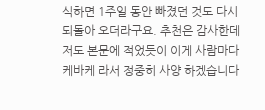식하면 1주일 동안 빠졌던 것도 다시 되돌아 오더라구요. 추천은 감사한데 저도 본문에 적었듯이 이게 사람마다 케바케 라서 정중히 사양 하겠습니다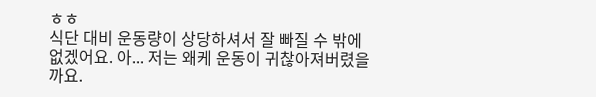ㅎㅎ
식단 대비 운동량이 상당하셔서 잘 빠질 수 밖에 없겠어요. 아... 저는 왜케 운동이 귀찮아져버렸을까요.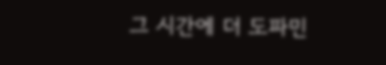그 시간에 더 도파민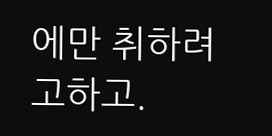에만 취하려고하고.